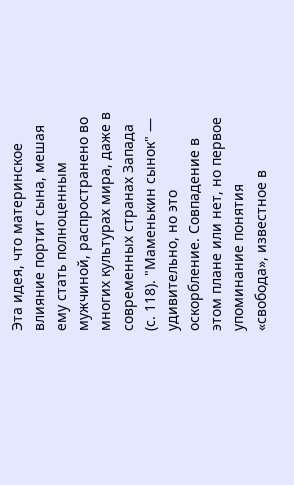Эта идея, что материнское влияние портит сына, мешая ему стать полноценным мужчиной, распространено во многих культурах мира, даже в современных странах Запада (с. 118). "Маменькин сынок" — удивительно, но это оскорбление. Совпадение в этом плане или нет, но первое упоминание понятия «свобода», известное в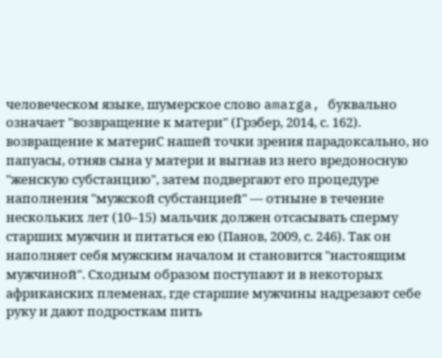человеческом языке, шумерское слово amarga, буквально означает "возвращение к матери" (Грэбер, 2014, с. 162).
возвращение к материС нашей точки зрения парадоксально, но папуасы, отняв сына у матери и выгнав из него вредоносную "женскую субстанцию", затем подвергают его процедуре наполнения "мужской субстанцией" — отныне в течение нескольких лет (10–15) мальчик должен отсасывать сперму старших мужчин и питаться ею (Панов, 2009, с. 246). Так он наполняет себя мужским началом и становится "настоящим мужчиной". Сходным образом поступают и в некоторых африканских племенах, где старшие мужчины надрезают себе руку и дают подросткам пить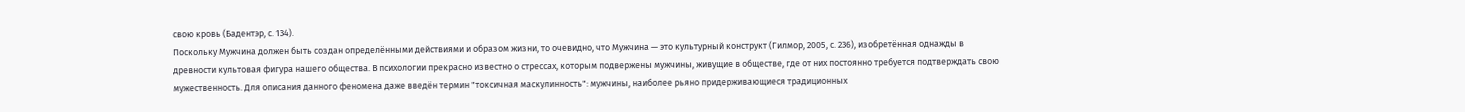свою кровь (Бадентэр, с. 134).
Поскольку Мужчина должен быть создан определёнными действиями и образом жизни, то очевидно, что Мужчина — это культурный конструкт (Гилмор, 2005, с. 236), изобретённая однажды в древности культовая фигура нашего общества. В психологии прекрасно известно о стрессах, которым подвержены мужчины, живущие в обществе, где от них постоянно требуется подтверждать свою мужественность. Для описания данного феномена даже введён термин "токсичная маскулинность": мужчины, наиболее рьяно придерживающиеся традиционных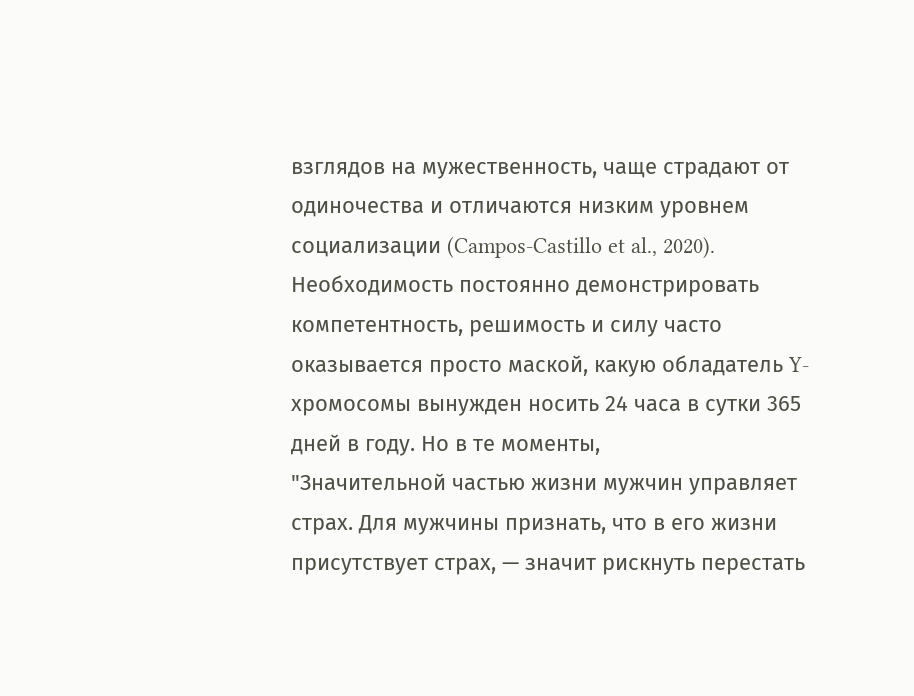взглядов на мужественность, чаще страдают от одиночества и отличаются низким уровнем социализации (Campos-Castillo et al., 2020). Необходимость постоянно демонстрировать компетентность, решимость и силу часто оказывается просто маской, какую обладатель Y-хромосомы вынужден носить 24 часа в сутки 365 дней в году. Но в те моменты,
"Значительной частью жизни мужчин управляет страх. Для мужчины признать, что в его жизни присутствует страх, — значит рискнуть перестать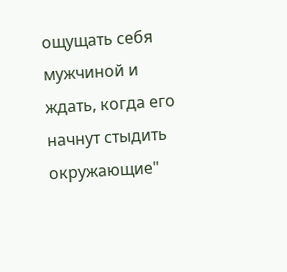ощущать себя мужчиной и ждать, когда его начнут стыдить окружающие"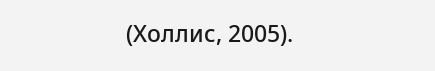(Холлис, 2005).